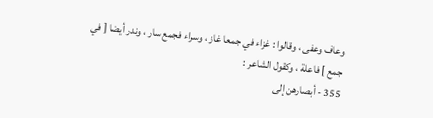وعاف وعفى ، وقالوا : غزاء في جمعا غاز ، وسراء فجمع سار ، وندر أيضا [ في
جمع ] فاعلة ، وكقول الشاعر :
355 - أبصارهن إلى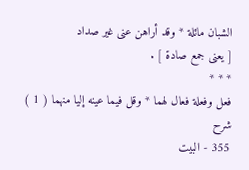الشبان مائلة * وقد أراهن عنى غير صداد
[ يعنى جمع صادة ] .
* * *
فعل وفعلة فعال لهما * وقل فيما عينه إليا منهما ( 1 )
شرح
355 - البيت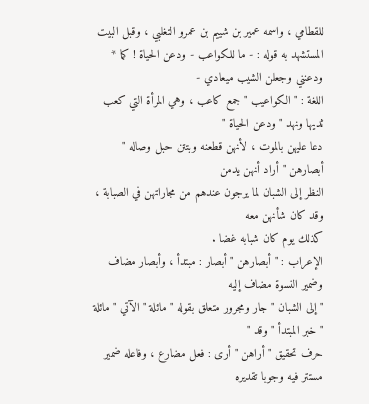للقطامي ، واسمه عمير بن شييم بن عمرو التغلبي ، وقبل البيت
المستشهد به قوله : - ما للكواعب - ودعن الحياة ! كما * ودعنني وجعلن الشيب ميعادي -
اللغة : " الكواعيب " جمع كاعب ، وهي المرأة التي كعب ثديها ونهد " ودعن الحياة "
دعا عليهن بالموت ، لأنهن قطعنه وبتتن حبل وصاله " أبصارهن " أراد أنهن يدمن
النظر إلى الشبان لما يرجون عندهم من مجاراتهن في الصبابة ، وقد كان شأنهن معه
كذلك يوم كان شبابه غضا .
الإعراب : " أبصارهن " أبصار : مبتدأ ، وأبصار مضاف وضمير النسوة مضاف إليه
" إلى الشبان " جار ومجرور متعلق بقوله " مائلة " الآتي " مائلة " خبر المبتدأ " وقد "
حرف تحقيق " أراهن " أرى : فعل مضارع ، وفاعله ضمير مستتر فيه وجوبا تقديره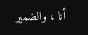أنا ، والضمير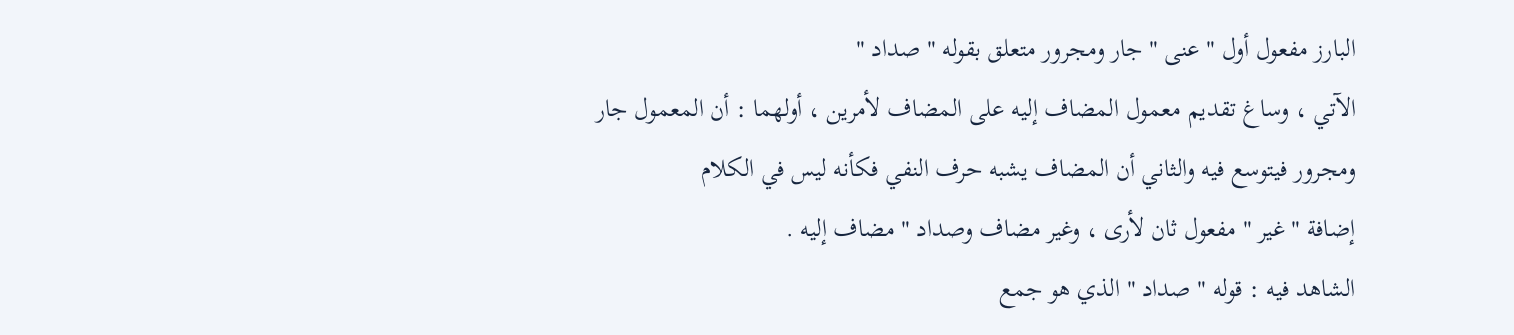البارز مفعول أول " عنى " جار ومجرور متعلق بقوله " صداد "
الآتي ، وساغ تقديم معمول المضاف إليه على المضاف لأمرين ، أولهما : أن المعمول جار
ومجرور فيتوسع فيه والثاني أن المضاف يشبه حرف النفي فكأنه ليس في الكلام
إضافة " غير " مفعول ثان لأرى ، وغير مضاف وصداد " مضاف إليه .
الشاهد فيه : قوله " صداد " الذي هو جمع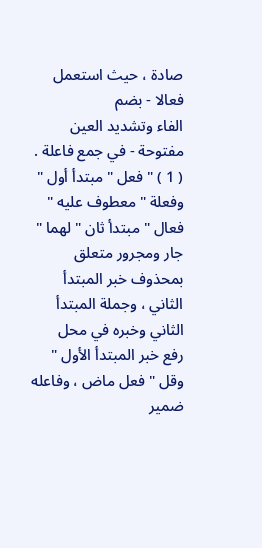صادة ، حيث استعمل فعالا - بضم
الفاء وتشديد العين مفتوحة - في جمع فاعلة .
( 1 ) " فعل " مبتدأ أول " وفعلة " معطوف عليه " فعال " مبتدأ ثان " لهما "
جار ومجرور متعلق بمحذوف خبر المبتدأ الثاني ، وجملة المبتدأ الثاني وخبره في محل
رفع خبر المبتدأ الأول " وقل " فعل ماض ، وفاعله ضمير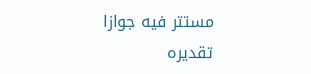مستتر فيه جوازا تقديره